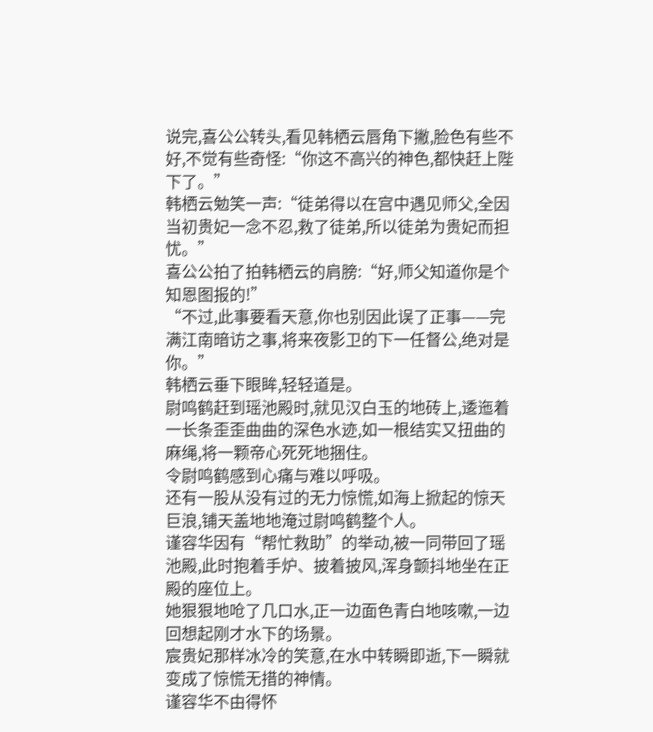说完,喜公公转头,看见韩栖云唇角下撇,脸色有些不好,不觉有些奇怪:“你这不高兴的神色,都快赶上陛下了。”
韩栖云勉笑一声:“徒弟得以在宫中遇见师父,全因当初贵妃一念不忍,救了徒弟,所以徒弟为贵妃而担忧。”
喜公公拍了拍韩栖云的肩膀:“好,师父知道你是个知恩图报的!”
“不过,此事要看天意,你也别因此误了正事——完满江南暗访之事,将来夜影卫的下一任督公,绝对是你。”
韩栖云垂下眼眸,轻轻道是。
尉鸣鹤赶到瑶池殿时,就见汉白玉的地砖上,逶迤着一长条歪歪曲曲的深色水迹,如一根结实又扭曲的麻绳,将一颗帝心死死地捆住。
令尉鸣鹤感到心痛与难以呼吸。
还有一股从没有过的无力惊慌,如海上掀起的惊天巨浪,铺天盖地地淹过尉鸣鹤整个人。
谨容华因有“帮忙救助”的举动,被一同带回了瑶池殿,此时抱着手炉、披着披风,浑身颤抖地坐在正殿的座位上。
她狠狠地呛了几口水,正一边面色青白地咳嗽,一边回想起刚才水下的场景。
宸贵妃那样冰冷的笑意,在水中转瞬即逝,下一瞬就变成了惊慌无措的神情。
谨容华不由得怀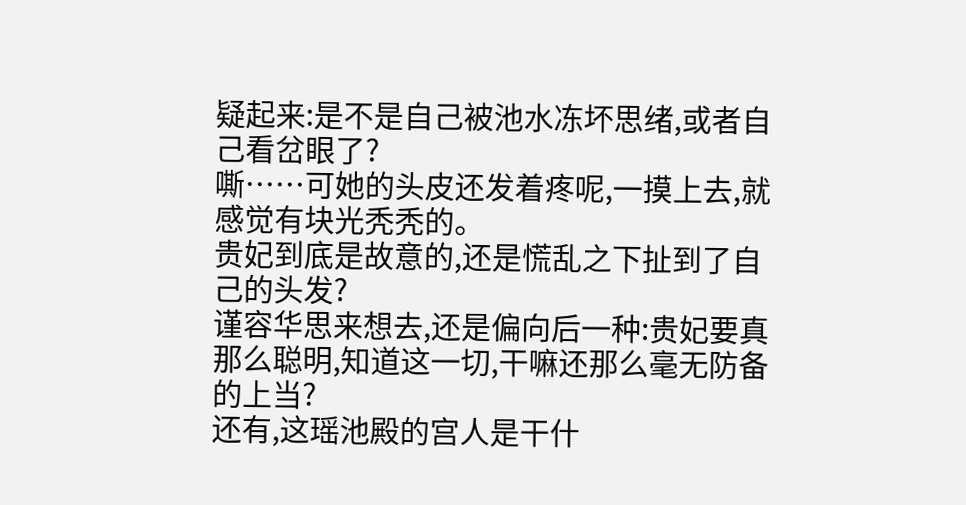疑起来:是不是自己被池水冻坏思绪,或者自己看岔眼了?
嘶……可她的头皮还发着疼呢,一摸上去,就感觉有块光秃秃的。
贵妃到底是故意的,还是慌乱之下扯到了自己的头发?
谨容华思来想去,还是偏向后一种:贵妃要真那么聪明,知道这一切,干嘛还那么毫无防备的上当?
还有,这瑶池殿的宫人是干什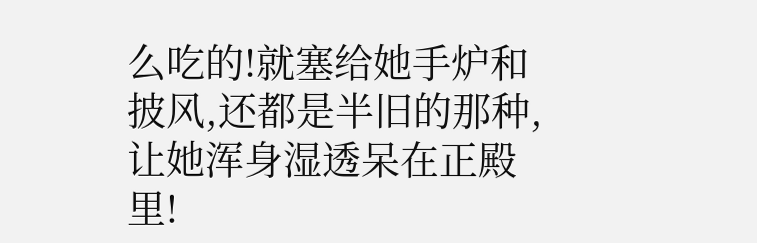么吃的!就塞给她手炉和披风,还都是半旧的那种,让她浑身湿透呆在正殿里!